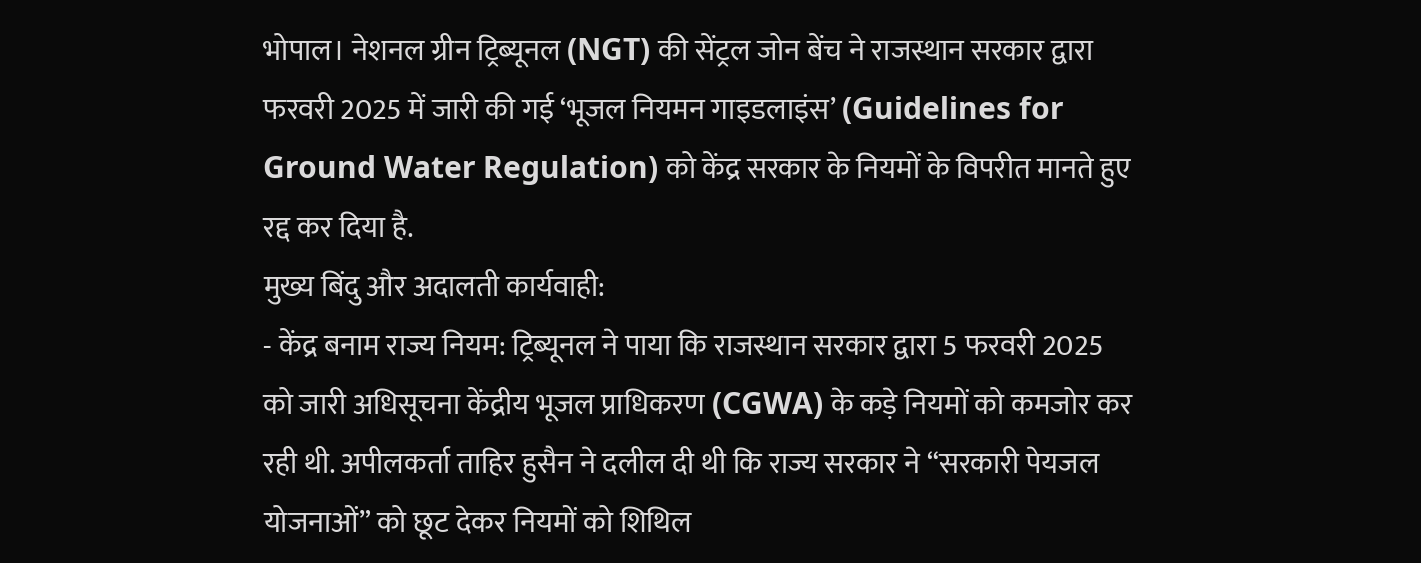भोपाल। नेशनल ग्रीन ट्रिब्यूनल (NGT) की सेंट्रल जोन बेंच ने राजस्थान सरकार द्वारा फरवरी 2025 में जारी की गई ‘भूजल नियमन गाइडलाइंस’ (Guidelines for Ground Water Regulation) को केंद्र सरकार के नियमों के विपरीत मानते हुए रद्द कर दिया है.
मुख्य बिंदु और अदालती कार्यवाही:
- केंद्र बनाम राज्य नियम: ट्रिब्यूनल ने पाया कि राजस्थान सरकार द्वारा 5 फरवरी 2025 को जारी अधिसूचना केंद्रीय भूजल प्राधिकरण (CGWA) के कड़े नियमों को कमजोर कर रही थी. अपीलकर्ता ताहिर हुसैन ने दलील दी थी कि राज्य सरकार ने “सरकारी पेयजल योजनाओं” को छूट देकर नियमों को शिथिल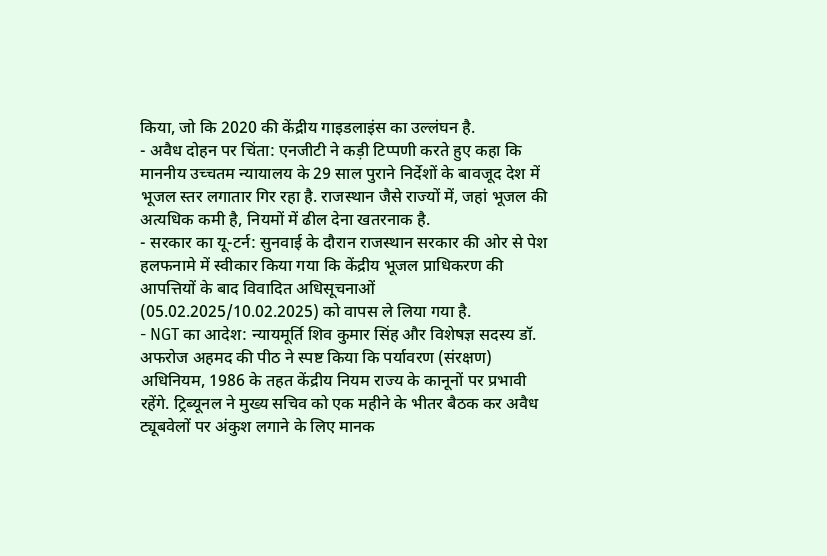किया, जो कि 2020 की केंद्रीय गाइडलाइंस का उल्लंघन है.
- अवैध दोहन पर चिंता: एनजीटी ने कड़ी टिप्पणी करते हुए कहा कि माननीय उच्चतम न्यायालय के 29 साल पुराने निर्देशों के बावजूद देश में भूजल स्तर लगातार गिर रहा है. राजस्थान जैसे राज्यों में, जहां भूजल की अत्यधिक कमी है, नियमों में ढील देना खतरनाक है.
- सरकार का यू-टर्न: सुनवाई के दौरान राजस्थान सरकार की ओर से पेश हलफनामे में स्वीकार किया गया कि केंद्रीय भूजल प्राधिकरण की आपत्तियों के बाद विवादित अधिसूचनाओं (05.02.2025/10.02.2025) को वापस ले लिया गया है.
- NGT का आदेश: न्यायमूर्ति शिव कुमार सिंह और विशेषज्ञ सदस्य डॉ. अफरोज अहमद की पीठ ने स्पष्ट किया कि पर्यावरण (संरक्षण) अधिनियम, 1986 के तहत केंद्रीय नियम राज्य के कानूनों पर प्रभावी रहेंगे. ट्रिब्यूनल ने मुख्य सचिव को एक महीने के भीतर बैठक कर अवैध ट्यूबवेलों पर अंकुश लगाने के लिए मानक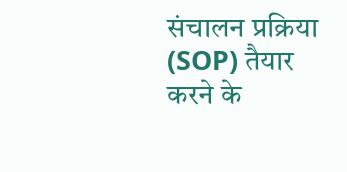संचालन प्रक्रिया (SOP) तैयार करने के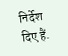निर्देश दिए हैं.